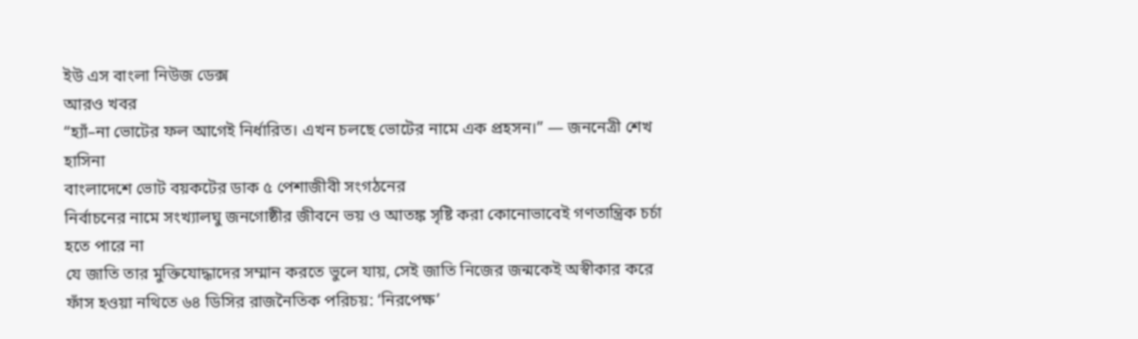ইউ এস বাংলা নিউজ ডেক্স
আরও খবর
“হ্যাঁ–না ভোটের ফল আগেই নির্ধারিত। এখন চলছে ভোটের নামে এক প্রহসন।” — জননেত্রী শেখ হাসিনা
বাংলাদেশে ভোট বয়কটের ডাক ৫ পেশাজীবী সংগঠনের
নির্বাচনের নামে সংখ্যালঘু জনগোষ্ঠীর জীবনে ভয় ও আতঙ্ক সৃষ্টি করা কোনোভাবেই গণতান্ত্রিক চর্চা হতে পারে না
যে জাতি তার মুক্তিযোদ্ধাদের সম্মান করতে ভুলে যায়, সেই জাতি নিজের জন্মকেই অস্বীকার করে
ফাঁস হওয়া নথিতে ৬৪ ডিসির রাজনৈতিক পরিচয়: ‘নিরপেক্ষ’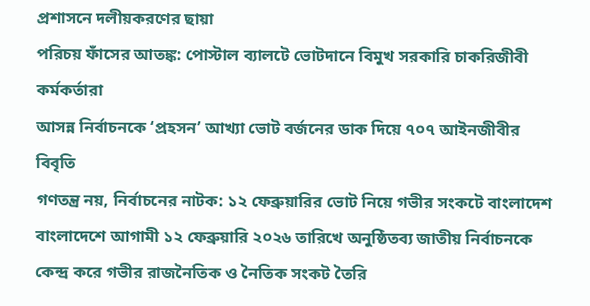প্রশাসনে দলীয়করণের ছায়া
পরিচয় ফাঁসের আতঙ্ক: পোস্টাল ব্যালটে ভোটদানে বিমুখ সরকারি চাকরিজীবী কর্মকর্তারা
আসন্ন নির্বাচনকে ‘প্রহসন’ আখ্যা ভোট বর্জনের ডাক দিয়ে ৭০৭ আইনজীবীর বিবৃতি
গণতন্ত্র নয়, নির্বাচনের নাটক: ১২ ফেব্রুয়ারির ভোট নিয়ে গভীর সংকটে বাংলাদেশ
বাংলাদেশে আগামী ১২ ফেব্রুয়ারি ২০২৬ তারিখে অনুষ্ঠিতব্য জাতীয় নির্বাচনকে কেন্দ্র করে গভীর রাজনৈতিক ও নৈতিক সংকট তৈরি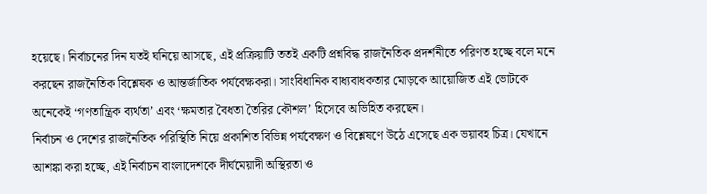হয়েছে। নির্বাচনের দিন যতই ঘনিয়ে আসছে, এই প্রক্রিয়াটি ততই একটি প্রশ্নবিদ্ধ রাজনৈতিক প্রদর্শনীতে পরিণত হচ্ছে বলে মনে করছেন রাজনৈতিক বিশ্লেষক ও আন্তর্জাতিক পর্যবেক্ষকরা। সাংবিধানিক বাধ্যবাধকতার মোড়কে আয়োজিত এই ভোটকে অনেকেই ‘গণতান্ত্রিক ব্যর্থতা’ এবং ‘ক্ষমতার বৈধতা তৈরির কৌশল’ হিসেবে অভিহিত করছেন।
নির্বাচন ও দেশের রাজনৈতিক পরিস্থিতি নিয়ে প্রকাশিত বিভিন্ন পর্যবেক্ষণ ও বিশ্লেষণে উঠে এসেছে এক ভয়াবহ চিত্র। যেখানে আশঙ্কা করা হচ্ছে, এই নির্বাচন বাংলাদেশকে দীর্ঘমেয়াদী অস্থিরতা ও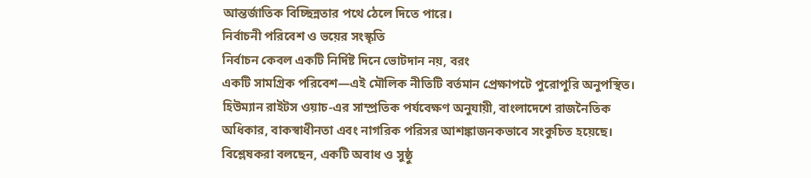আন্তর্জাতিক বিচ্ছিন্নতার পথে ঠেলে দিতে পারে।
নির্বাচনী পরিবেশ ও ভয়ের সংস্কৃতি
নির্বাচন কেবল একটি নির্দিষ্ট দিনে ভোটদান নয়, বরং
একটি সামগ্রিক পরিবেশ—এই মৌলিক নীতিটি বর্তমান প্রেক্ষাপটে পুরোপুরি অনুপস্থিত। হিউম্যান রাইটস ওয়াচ-এর সাম্প্রতিক পর্যবেক্ষণ অনুযায়ী, বাংলাদেশে রাজনৈতিক অধিকার, বাকস্বাধীনতা এবং নাগরিক পরিসর আশঙ্কাজনকভাবে সংকুচিত হয়েছে। বিশ্লেষকরা বলছেন, একটি অবাধ ও সুষ্ঠু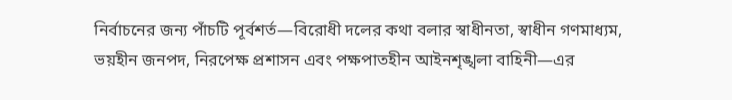নির্বাচনের জন্য পাঁচটি পূর্বশর্ত—বিরোধী দলের কথা বলার স্বাধীনতা, স্বাধীন গণমাধ্যম, ভয়হীন জনপদ, নিরপেক্ষ প্রশাসন এবং পক্ষপাতহীন আইনশৃঙ্খলা বাহিনী—এর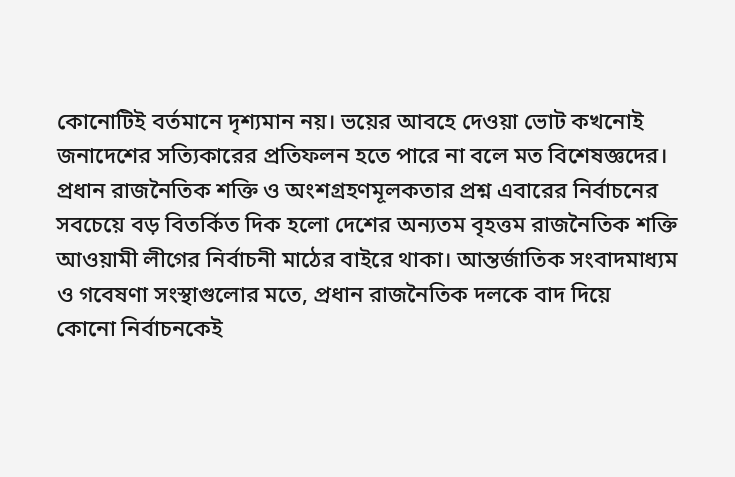কোনোটিই বর্তমানে দৃশ্যমান নয়। ভয়ের আবহে দেওয়া ভোট কখনোই জনাদেশের সত্যিকারের প্রতিফলন হতে পারে না বলে মত বিশেষজ্ঞদের। প্রধান রাজনৈতিক শক্তি ও অংশগ্রহণমূলকতার প্রশ্ন এবারের নির্বাচনের সবচেয়ে বড় বিতর্কিত দিক হলো দেশের অন্যতম বৃহত্তম রাজনৈতিক শক্তি আওয়ামী লীগের নির্বাচনী মাঠের বাইরে থাকা। আন্তর্জাতিক সংবাদমাধ্যম ও গবেষণা সংস্থাগুলোর মতে, প্রধান রাজনৈতিক দলকে বাদ দিয়ে
কোনো নির্বাচনকেই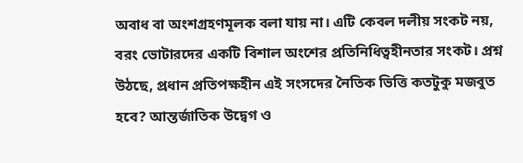অবাধ বা অংশগ্রহণমূলক বলা যায় না। এটি কেবল দলীয় সংকট নয়, বরং ভোটারদের একটি বিশাল অংশের প্রতিনিধিত্বহীনতার সংকট। প্রশ্ন উঠছে, প্রধান প্রতিপক্ষহীন এই সংসদের নৈতিক ভিত্তি কতটুকু মজবুত হবে? আন্তর্জাতিক উদ্বেগ ও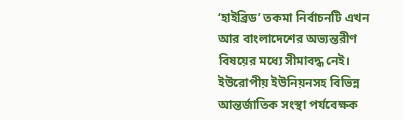‘হাইব্রিড’ তকমা নির্বাচনটি এখন আর বাংলাদেশের অভ্যন্তরীণ বিষয়ের মধ্যে সীমাবদ্ধ নেই। ইউরোপীয় ইউনিয়নসহ বিভিন্ন আন্তর্জাতিক সংস্থা পর্যবেক্ষক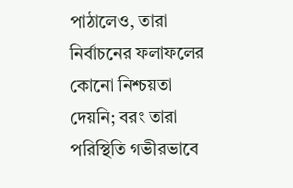পাঠালেও, তারা নির্বাচনের ফলাফলের কোনো নিশ্চয়তা দেয়নি; বরং তারা পরিস্থিতি গভীরভাবে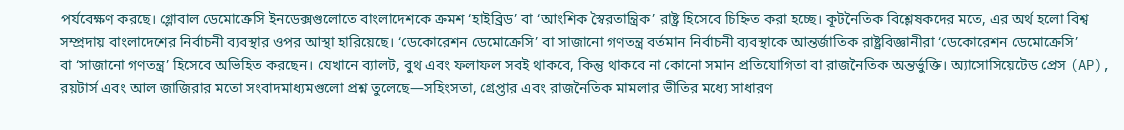পর্যবেক্ষণ করছে। গ্লোবাল ডেমোক্রেসি ইনডেক্সগুলোতে বাংলাদেশকে ক্রমশ ‘হাইব্রিড’ বা ‘আংশিক স্বৈরতান্ত্রিক’ রাষ্ট্র হিসেবে চিহ্নিত করা হচ্ছে। কূটনৈতিক বিশ্লেষকদের মতে, এর অর্থ হলো বিশ্ব সম্প্রদায় বাংলাদেশের নির্বাচনী ব্যবস্থার ওপর আস্থা হারিয়েছে। ‘ডেকোরেশন ডেমোক্রেসি’ বা সাজানো গণতন্ত্র বর্তমান নির্বাচনী ব্যবস্থাকে আন্তর্জাতিক রাষ্ট্রবিজ্ঞানীরা ‘ডেকোরেশন ডেমোক্রেসি’
বা ‘সাজানো গণতন্ত্র’ হিসেবে অভিহিত করছেন। যেখানে ব্যালট, বুথ এবং ফলাফল সবই থাকবে, কিন্তু থাকবে না কোনো সমান প্রতিযোগিতা বা রাজনৈতিক অন্তর্ভুক্তি। অ্যাসোসিয়েটেড প্রেস (AP), রয়টার্স এবং আল জাজিরার মতো সংবাদমাধ্যমগুলো প্রশ্ন তুলেছে—সহিংসতা, গ্রেপ্তার এবং রাজনৈতিক মামলার ভীতির মধ্যে সাধারণ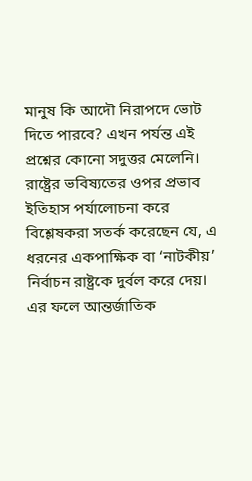মানুষ কি আদৌ নিরাপদে ভোট দিতে পারবে? এখন পর্যন্ত এই প্রশ্নের কোনো সদুত্তর মেলেনি। রাষ্ট্রের ভবিষ্যতের ওপর প্রভাব ইতিহাস পর্যালোচনা করে বিশ্লেষকরা সতর্ক করেছেন যে, এ ধরনের একপাক্ষিক বা ‘নাটকীয়’ নির্বাচন রাষ্ট্রকে দুর্বল করে দেয়। এর ফলে আন্তর্জাতিক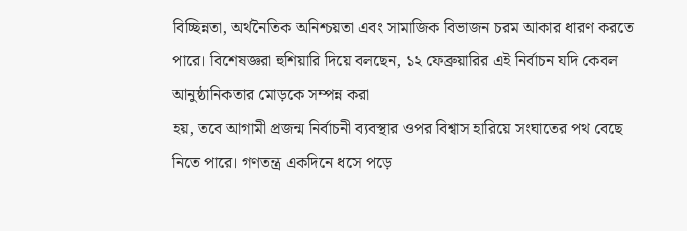বিচ্ছিন্নতা, অর্থনৈতিক অনিশ্চয়তা এবং সামাজিক বিভাজন চরম আকার ধারণ করতে পারে। বিশেষজ্ঞরা হুশিয়ারি দিয়ে বলছেন, ১২ ফেব্রুয়ারির এই নির্বাচন যদি কেবল আনুষ্ঠানিকতার মোড়কে সম্পন্ন করা
হয়, তবে আগামী প্রজন্ম নির্বাচনী ব্যবস্থার ওপর বিশ্বাস হারিয়ে সংঘাতের পথ বেছে নিতে পারে। গণতন্ত্র একদিনে ধসে পড়ে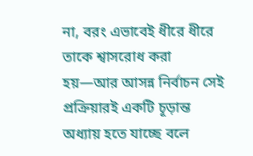না, বরং এভাবেই ধীরে ধীরে তাকে শ্বাসরোধ করা হয়—আর আসন্ন নির্বাচন সেই প্রক্রিয়ারই একটি চূড়ান্ত অধ্যায় হতে যাচ্ছে বলে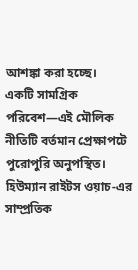আশঙ্কা করা হচ্ছে।
একটি সামগ্রিক পরিবেশ—এই মৌলিক নীতিটি বর্তমান প্রেক্ষাপটে পুরোপুরি অনুপস্থিত। হিউম্যান রাইটস ওয়াচ-এর সাম্প্রতিক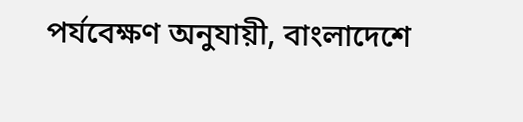পর্যবেক্ষণ অনুযায়ী, বাংলাদেশে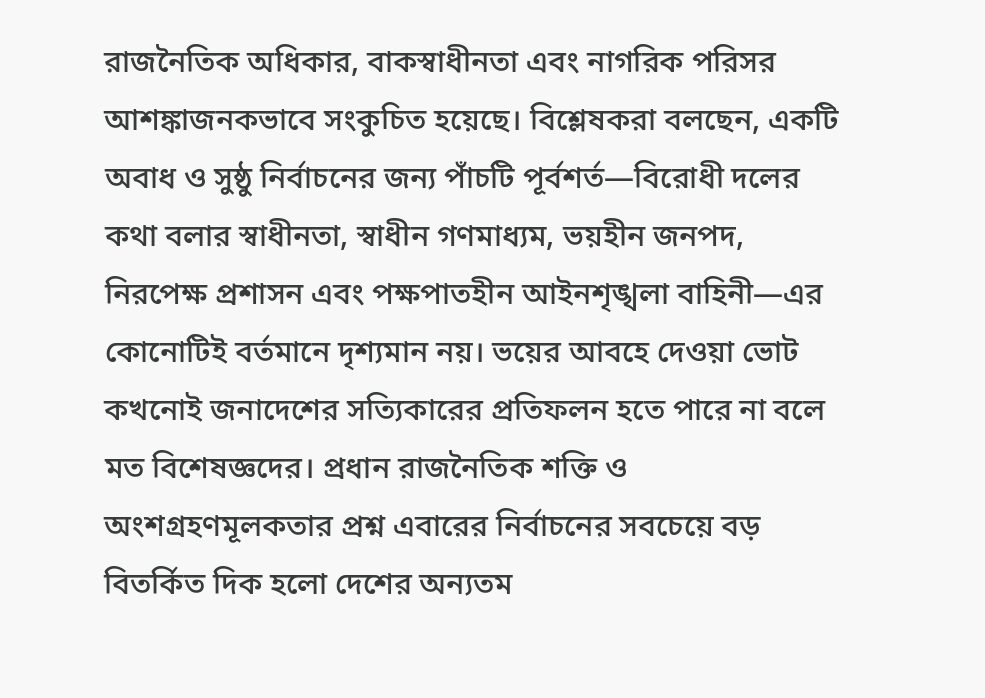রাজনৈতিক অধিকার, বাকস্বাধীনতা এবং নাগরিক পরিসর আশঙ্কাজনকভাবে সংকুচিত হয়েছে। বিশ্লেষকরা বলছেন, একটি অবাধ ও সুষ্ঠু নির্বাচনের জন্য পাঁচটি পূর্বশর্ত—বিরোধী দলের কথা বলার স্বাধীনতা, স্বাধীন গণমাধ্যম, ভয়হীন জনপদ, নিরপেক্ষ প্রশাসন এবং পক্ষপাতহীন আইনশৃঙ্খলা বাহিনী—এর কোনোটিই বর্তমানে দৃশ্যমান নয়। ভয়ের আবহে দেওয়া ভোট কখনোই জনাদেশের সত্যিকারের প্রতিফলন হতে পারে না বলে মত বিশেষজ্ঞদের। প্রধান রাজনৈতিক শক্তি ও অংশগ্রহণমূলকতার প্রশ্ন এবারের নির্বাচনের সবচেয়ে বড় বিতর্কিত দিক হলো দেশের অন্যতম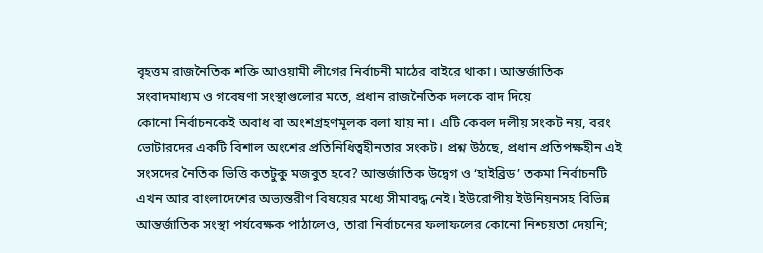বৃহত্তম রাজনৈতিক শক্তি আওয়ামী লীগের নির্বাচনী মাঠের বাইরে থাকা। আন্তর্জাতিক সংবাদমাধ্যম ও গবেষণা সংস্থাগুলোর মতে, প্রধান রাজনৈতিক দলকে বাদ দিয়ে
কোনো নির্বাচনকেই অবাধ বা অংশগ্রহণমূলক বলা যায় না। এটি কেবল দলীয় সংকট নয়, বরং ভোটারদের একটি বিশাল অংশের প্রতিনিধিত্বহীনতার সংকট। প্রশ্ন উঠছে, প্রধান প্রতিপক্ষহীন এই সংসদের নৈতিক ভিত্তি কতটুকু মজবুত হবে? আন্তর্জাতিক উদ্বেগ ও ‘হাইব্রিড’ তকমা নির্বাচনটি এখন আর বাংলাদেশের অভ্যন্তরীণ বিষয়ের মধ্যে সীমাবদ্ধ নেই। ইউরোপীয় ইউনিয়নসহ বিভিন্ন আন্তর্জাতিক সংস্থা পর্যবেক্ষক পাঠালেও, তারা নির্বাচনের ফলাফলের কোনো নিশ্চয়তা দেয়নি;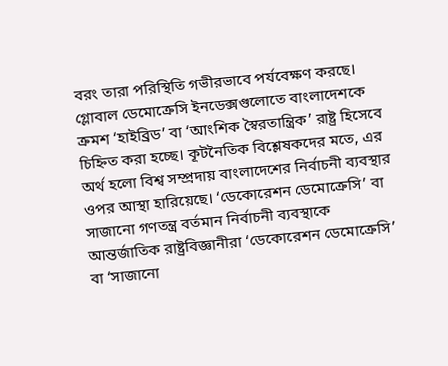বরং তারা পরিস্থিতি গভীরভাবে পর্যবেক্ষণ করছে। গ্লোবাল ডেমোক্রেসি ইনডেক্সগুলোতে বাংলাদেশকে ক্রমশ ‘হাইব্রিড’ বা ‘আংশিক স্বৈরতান্ত্রিক’ রাষ্ট্র হিসেবে চিহ্নিত করা হচ্ছে। কূটনৈতিক বিশ্লেষকদের মতে, এর অর্থ হলো বিশ্ব সম্প্রদায় বাংলাদেশের নির্বাচনী ব্যবস্থার ওপর আস্থা হারিয়েছে। ‘ডেকোরেশন ডেমোক্রেসি’ বা সাজানো গণতন্ত্র বর্তমান নির্বাচনী ব্যবস্থাকে আন্তর্জাতিক রাষ্ট্রবিজ্ঞানীরা ‘ডেকোরেশন ডেমোক্রেসি’
বা ‘সাজানো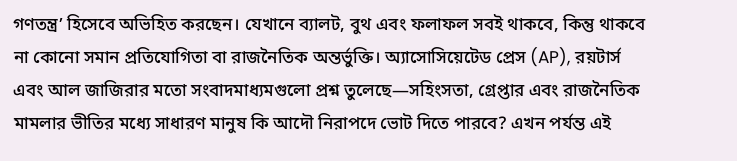গণতন্ত্র’ হিসেবে অভিহিত করছেন। যেখানে ব্যালট, বুথ এবং ফলাফল সবই থাকবে, কিন্তু থাকবে না কোনো সমান প্রতিযোগিতা বা রাজনৈতিক অন্তর্ভুক্তি। অ্যাসোসিয়েটেড প্রেস (AP), রয়টার্স এবং আল জাজিরার মতো সংবাদমাধ্যমগুলো প্রশ্ন তুলেছে—সহিংসতা, গ্রেপ্তার এবং রাজনৈতিক মামলার ভীতির মধ্যে সাধারণ মানুষ কি আদৌ নিরাপদে ভোট দিতে পারবে? এখন পর্যন্ত এই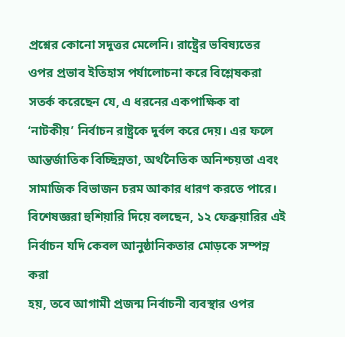প্রশ্নের কোনো সদুত্তর মেলেনি। রাষ্ট্রের ভবিষ্যতের ওপর প্রভাব ইতিহাস পর্যালোচনা করে বিশ্লেষকরা সতর্ক করেছেন যে, এ ধরনের একপাক্ষিক বা ‘নাটকীয়’ নির্বাচন রাষ্ট্রকে দুর্বল করে দেয়। এর ফলে আন্তর্জাতিক বিচ্ছিন্নতা, অর্থনৈতিক অনিশ্চয়তা এবং সামাজিক বিভাজন চরম আকার ধারণ করতে পারে। বিশেষজ্ঞরা হুশিয়ারি দিয়ে বলছেন, ১২ ফেব্রুয়ারির এই নির্বাচন যদি কেবল আনুষ্ঠানিকতার মোড়কে সম্পন্ন করা
হয়, তবে আগামী প্রজন্ম নির্বাচনী ব্যবস্থার ওপর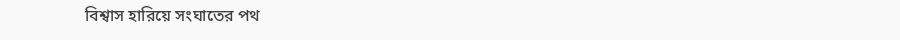বিশ্বাস হারিয়ে সংঘাতের পথ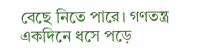বেছে নিতে পারে। গণতন্ত্র একদিনে ধসে পড়ে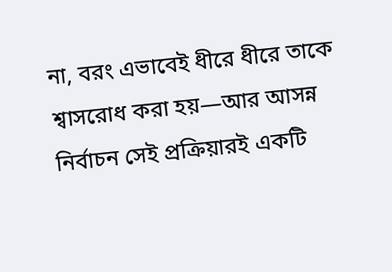না, বরং এভাবেই ধীরে ধীরে তাকে শ্বাসরোধ করা হয়—আর আসন্ন নির্বাচন সেই প্রক্রিয়ারই একটি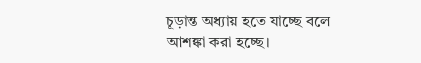চূড়ান্ত অধ্যায় হতে যাচ্ছে বলে আশঙ্কা করা হচ্ছে।